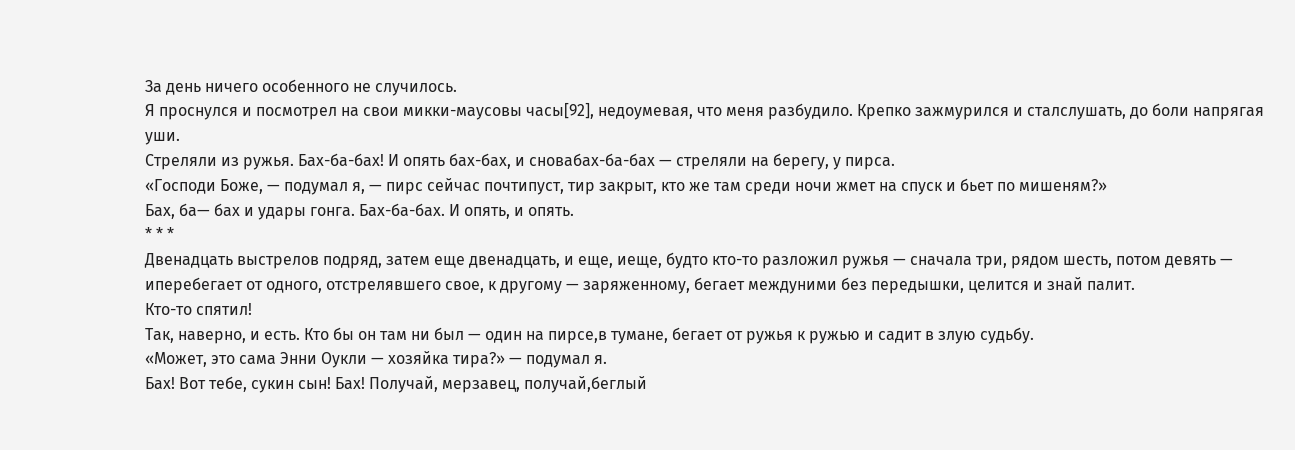За день ничего особенного не случилось.
Я проснулся и посмотрел на свои микки-маусовы часы[92], недоумевая, что меня разбудило. Крепко зажмурился и сталслушать, до боли напрягая уши.
Стреляли из ружья. Бах-ба-бах! И опять бах-бах, и сновабах-ба-бах — стреляли на берегу, у пирса.
«Господи Боже, — подумал я, — пирс сейчас почтипуст, тир закрыт, кто же там среди ночи жмет на спуск и бьет по мишеням?»
Бах, ба— бах и удары гонга. Бах-ба-бах. И опять, и опять.
* * *
Двенадцать выстрелов подряд, затем еще двенадцать, и еще, иеще, будто кто-то разложил ружья — сначала три, рядом шесть, потом девять — иперебегает от одного, отстрелявшего свое, к другому — заряженному, бегает междуними без передышки, целится и знай палит.
Кто-то спятил!
Так, наверно, и есть. Кто бы он там ни был — один на пирсе,в тумане, бегает от ружья к ружью и садит в злую судьбу.
«Может, это сама Энни Оукли — хозяйка тира?» — подумал я.
Бах! Вот тебе, сукин сын! Бах! Получай, мерзавец, получай,беглый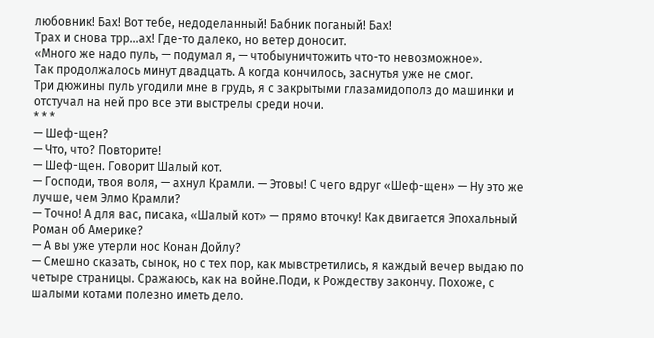любовник! Бах! Вот тебе, недоделанный! Бабник поганый! Бах!
Трах и снова трр…ах! Где-то далеко, но ветер доносит.
«Много же надо пуль, — подумал я, — чтобыуничтожить что-то невозможное».
Так продолжалось минут двадцать. А когда кончилось, заснутья уже не смог.
Три дюжины пуль угодили мне в грудь, я с закрытыми глазамидополз до машинки и отстучал на ней про все эти выстрелы среди ночи.
* * *
— Шеф-щен?
— Что, что? Повторите!
— Шеф-щен. Говорит Шалый кот.
— Господи, твоя воля, — ахнул Крамли. — Этовы! С чего вдруг «Шеф-щен» — Ну это же лучше, чем Элмо Крамли?
— Точно! А для вас, писака, «Шалый кот» — прямо вточку! Как двигается Эпохальный Роман об Америке?
— А вы уже утерли нос Конан Дойлу?
— Смешно сказать, сынок, но с тех пор, как мывстретились, я каждый вечер выдаю по четыре страницы. Сражаюсь, как на войне.Поди, к Рождеству закончу. Похоже, с шалыми котами полезно иметь дело.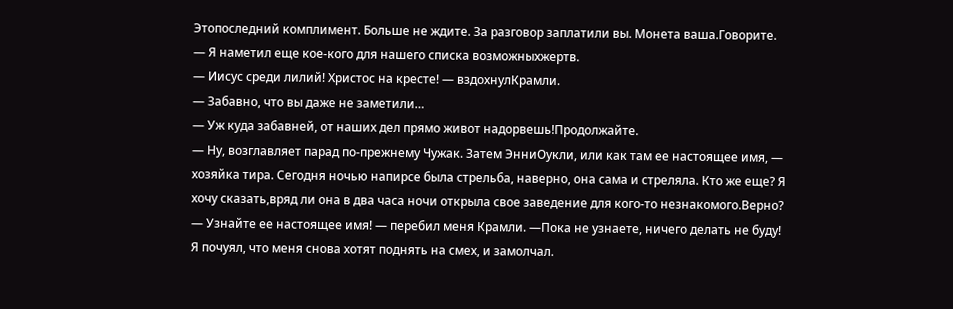Этопоследний комплимент. Больше не ждите. За разговор заплатили вы. Монета ваша.Говорите.
— Я наметил еще кое-кого для нашего списка возможныхжертв.
— Иисус среди лилий! Христос на кресте! — вздохнулКрамли.
— Забавно, что вы даже не заметили…
— Уж куда забавней, от наших дел прямо живот надорвешь!Продолжайте.
— Ну, возглавляет парад по-прежнему Чужак. Затем ЭнниОукли, или как там ее настоящее имя, — хозяйка тира. Сегодня ночью напирсе была стрельба, наверно, она сама и стреляла. Кто же еще? Я хочу сказать,вряд ли она в два часа ночи открыла свое заведение для кого-то незнакомого.Верно?
— Узнайте ее настоящее имя! — перебил меня Крамли. —Пока не узнаете, ничего делать не буду!
Я почуял, что меня снова хотят поднять на смех, и замолчал.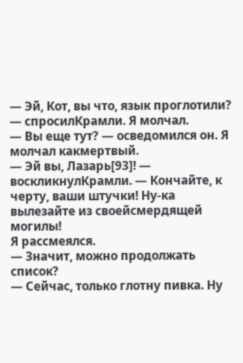— Эй, Кот, вы что, язык проглотили? — спросилКрамли. Я молчал.
— Вы еще тут? — осведомился он. Я молчал какмертвый.
— Эй вы, Лазарь[93]! — воскликнулКрамли. — Кончайте, к черту, ваши штучки! Ну-ка вылезайте из своейсмердящей могилы!
Я рассмеялся.
— Значит, можно продолжать список?
— Сейчас, только глотну пивка. Ну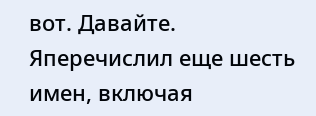вот. Давайте. Яперечислил еще шесть имен, включая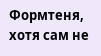Формтеня, хотя сам не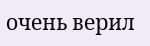очень верил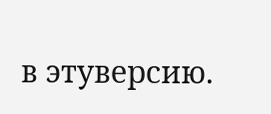в этуверсию.